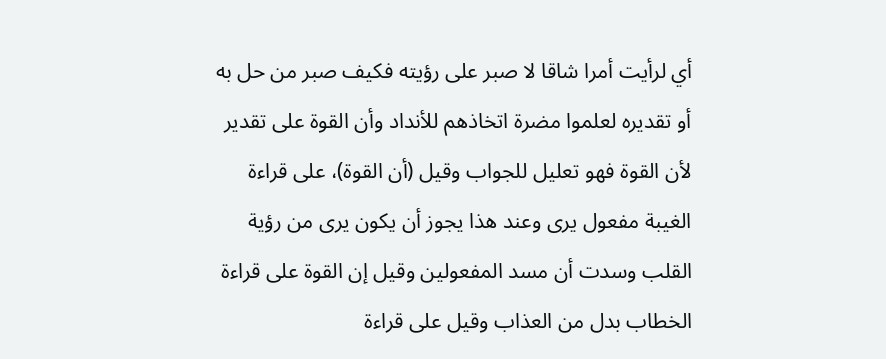أي لرأيت أمرا شاقا لا صبر على رؤيته فكيف صبر من حل به أو تقديره لعلموا مضرة اتخاذهم للأنداد وأن القوة على تقدير لأن القوة فهو تعليل للجواب وقيل (أن القوة)، على قراءة الغيبة مفعول يرى وعند هذا يجوز أن يكون يرى من رؤية القلب وسدت أن مسد المفعولين وقيل إن القوة على قراءة الخطاب بدل من العذاب وقيل على قراءة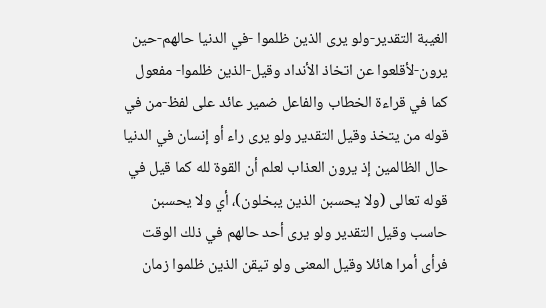الغيبة التقدير-ولو يرى الذين ظلموا -في الدنيا حالهم-حين يرون-لأقلعوا عن اتخاذ الأنداد وقيل-الذين ظلموا- مفعول كما في قراءة الخطاب والفاعل ضمير عائد على لفظ-من في قوله من يتخذ وقيل التقدير ولو يرى راء أو إنسان في الدنيا حال الظالمين إذ يرون العذاب لعلم أن القوة لله كما قيل في قوله تعالى (ولا يحسبن الذين يبخلون)، أي ولا يحسبن حاسب وقيل التقدير ولو يرى أحد حالهم في ذلك الوقت فرأى أمرا هائلا وقيل المعنى ولو تيقن الذين ظلموا زمان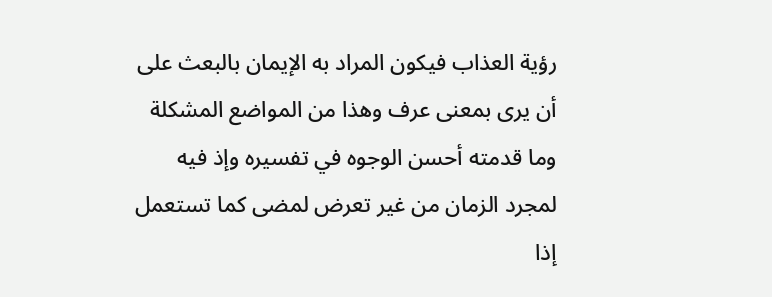رؤية العذاب فيكون المراد به الإيمان بالبعث على أن يرى بمعنى عرف وهذا من المواضع المشكلة وما قدمته أحسن الوجوه في تفسيره وإذ فيه لمجرد الزمان من غير تعرض لمضى كما تستعمل إذا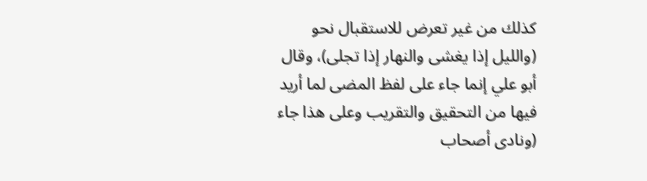كذلك من غير تعرض للاستقبال نحو (والليل إذا يغشى والنهار إذا تجلى)، وقال أبو علي إنما جاء على لفظ المضى لما أريد فيها من التحقيق والتقريب وعلى هذا جاء (ونادى أصحاب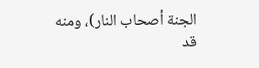الجنة أصحاب النار)، ومنه قد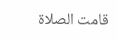قامت الصلاة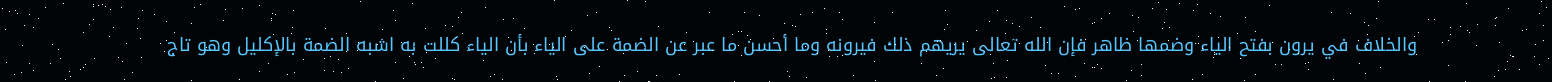والخلاف في يرون بفتح الياء وضمها ظاهر فإن الله تعالى يريهم ذلك فيرونه وما أحسن ما عبر عن الضمة على الياء بأن الياء كللت به اشبه الضمة بالإكليل وهو تاج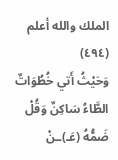الملك والله أعلم
(٤٩٤)
وَحَيْثُ أَتي خُطُوَاتٌ الطَّاءُ سَاكِنٌ وَقُلْ ضَمُّهُ (عَـ)ـنْ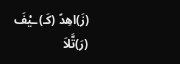(زَ)اهِدً (كَـ)ـيْفَ (رَ)تَّلاَ